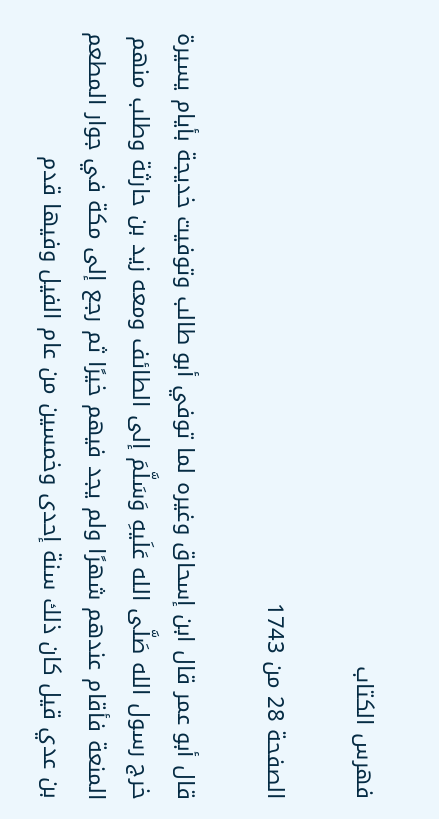فهرس الكتاب

الصفحة 28 من 1743

قال أبو عمر قال ابن إسحاق وغيره لما توفي أبو طالب وتوفيت خديجة بأيام يسيرة خرج رسول الله صَلَّى الله عَلَيهِ وَسَلَّمَ إلى الطائف ومعه زيد بن حارثة وطلب منهم المنعة فأقام عندهم شهرًا ولم يجد فيهم خيرًا ثم رجع إلى مكة في جوار المطعم بن عدي قيل كان ذلك سنة إحدى وخمسين من عام الفيل وفيها قدم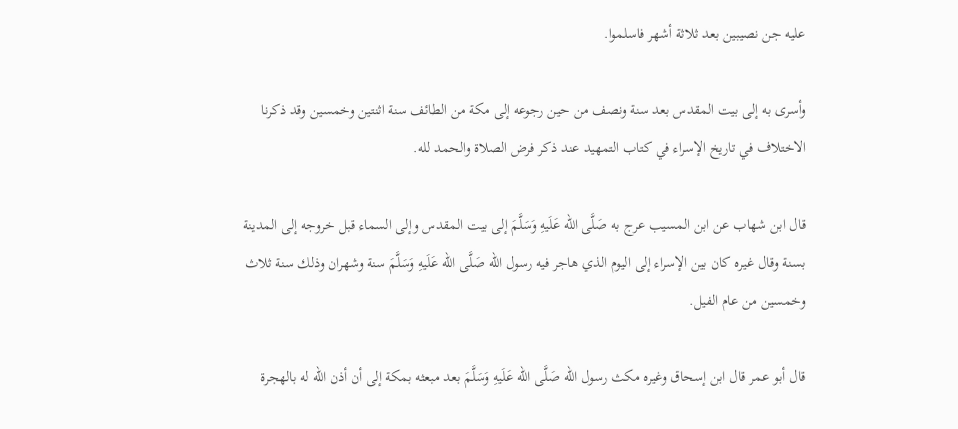عليه جن نصيبين بعد ثلاثة أشهر فاسلموا.

وأسرى به إلى بيت المقدس بعد سنة ونصف من حين رجوعه إلى مكة من الطائف سنة اثنتين وخمسين وقد ذكرنا الاختلاف في تاريخ الإسراء في كتاب التمهيد عند ذكر فرض الصلاة والحمد لله.

قال ابن شهاب عن ابن المسيب عرج به صَلَّى الله عَلَيهِ وَسَلَّمَ إلى بيت المقدس وإلى السماء قبل خروجه إلى المدينة بسنة وقال غيره كان بين الإسراء إلى اليوم الذي هاجر فيه رسول الله صَلَّى الله عَلَيهِ وَسَلَّمَ سنة وشهران وذلك سنة ثلاث وخمسين من عام الفيل.

قال أبو عمر قال ابن إسحاق وغيره مكث رسول الله صَلَّى الله عَلَيهِ وَسَلَّمَ بعد مبعثه بمكة إلى أن أذن الله له بالهجرة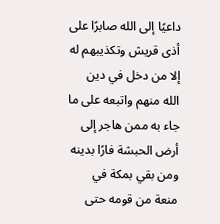داعيًا إلى الله صابرًا على أذى قريش وتكذيبهم له إلا من دخل في دين الله منهم واتبعه على ما جاء به ممن هاجر إلى أرض الحبشة فارًا بدينه ومن بقي بمكة في منعة من قومه حتى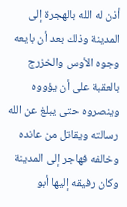أذن له الله بالهجرة إلى المدينة وذلك بعد أن بايعه وجوه الأوس والخزرج بالعقبة على أن يؤووه وينصروه حتى يبلغ عن الله رسالته ويقاتل من عانده وخالفه فهاجر إلى المدينة وكان رفيقه إليها أبو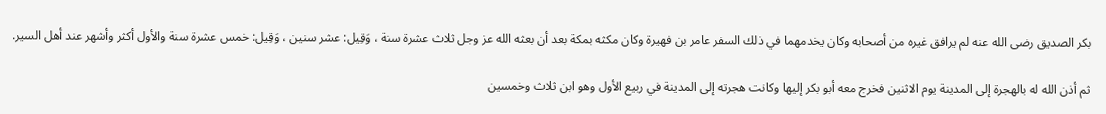بكر الصديق رضى الله عنه لم يرافق غيره من أصحابه وكان يخدمهما في ذلك السفر عامر بن فهيرة وكان مكثه بمكة بعد أن بعثه الله عز وجل ثلاث عشرة سنة ، وَقِيل: عشر سنين ، وَقِيل: خمس عشرة سنة والأول أكثر وأشهر عند أهل السير.

ثم أذن الله له بالهجرة إلى المدينة يوم الاثنين فخرج معه أبو بكر إليها وكانت هجرته إلى المدينة في ربيع الأول وهو ابن ثلاث وخمسين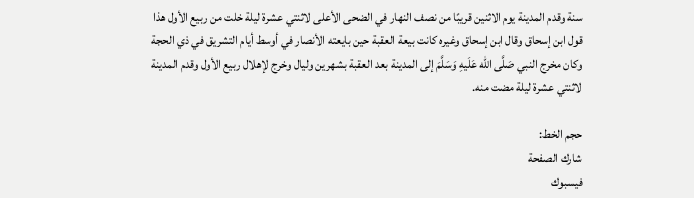سنة وقدم المدينة يوم الاثنين قريبًا من نصف النهار في الضحى الأعلى لاثنتي عشرة ليلة خلت من ربيع الأول هذا قول ابن إسحاق وقال ابن إسحاق وغيره كانت بيعة العقبة حين بايعته الأنصار في أوسط أيام التشريق في ذي الحجة وكان مخرج النبي صَلَّى الله عَلَيهِ وَسَلَّمَ إلى المدينة بعد العقبة بشهرين وليال وخرج لإهلال ربيع الأول وقدم المدينة لاثنتي عشرة ليلة مضت منه.

حجم الخط:
شارك الصفحة
فيسبوك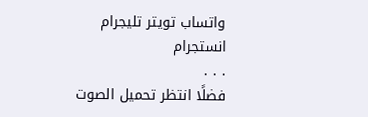واتساب تويتر تليجرام انستجرام
. . .
فضلًا انتظر تحميل الصوت